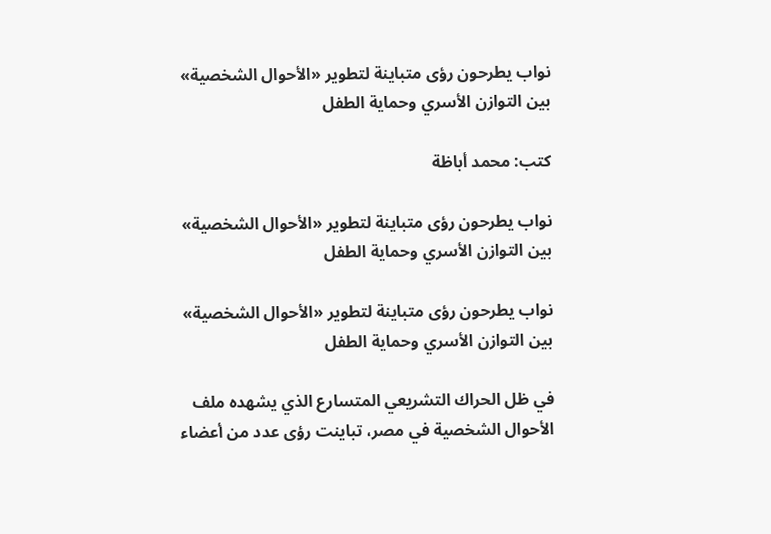نواب يطرحون رؤى متباينة لتطوير «الأحوال الشخصية» بين التوازن الأسري وحماية الطفل

كتب: محمد أباظة

نواب يطرحون رؤى متباينة لتطوير «الأحوال الشخصية» بين التوازن الأسري وحماية الطفل

نواب يطرحون رؤى متباينة لتطوير «الأحوال الشخصية» بين التوازن الأسري وحماية الطفل

في ظل الحراك التشريعي المتسارع الذي يشهده ملف الأحوال الشخصية في مصر، تباينت رؤى عدد من أعضاء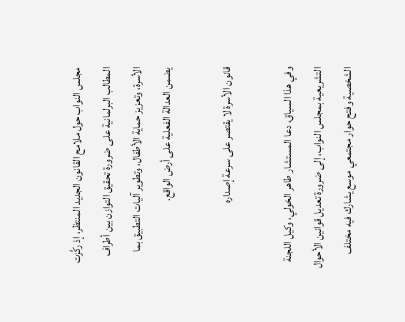مجلس النواب حول ملامح القانون الجديد المنتظر، إذ ركَّزت المطالب البرلمانية على ضرورة تحقيق التوازن بين أطراف الأسرة، وتعزيز حماية الأطفال، وتطوير آليات التطبيق بما يضمن العدالة الفعلية على أرض الواقع.

قانون الأسرة لا يقتصر على سرعة إصداره

وفي هذا السياق، دعا المستشار طاهر الخولي، وكيل اللجنة التشريعية بمجلس النواب، إلى ضرورة تعديل قوانين الأحوال الشخصية وفتح حوار مجتمعي موسع يشارك فيه مختلف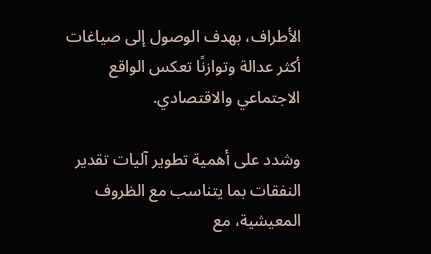الأطراف، بهدف الوصول إلى صياغات أكثر عدالة وتوازنًا تعكس الواقع الاجتماعي والاقتصادي.

وشدد على أهمية تطوير آليات تقدير النفقات بما يتناسب مع الظروف المعيشية، مع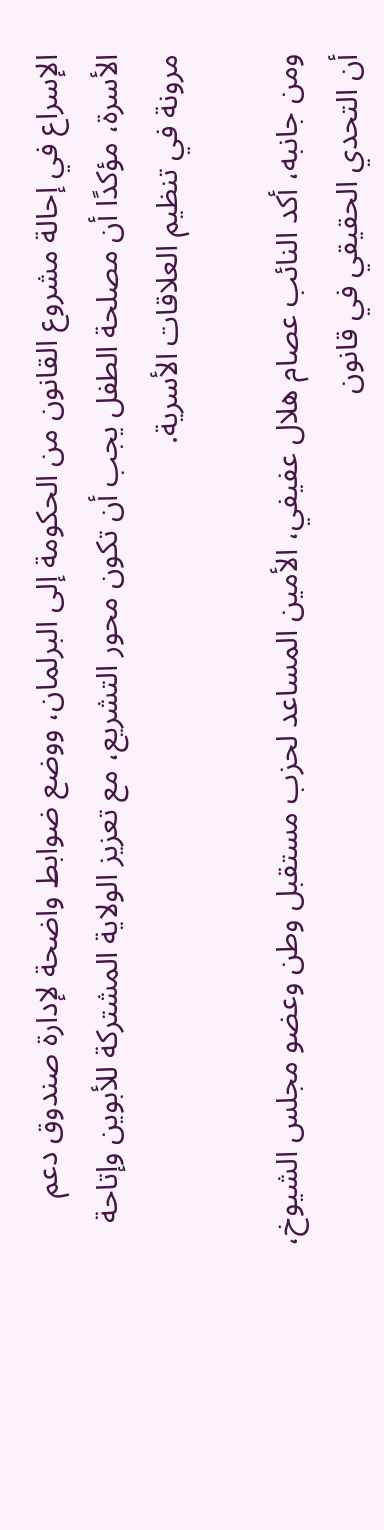الإسراع في إحالة مشروع القانون من الحكومة إلى البرلمان، ووضع ضوابط واضحة لإدارة صندوق دعم الأسرة، مؤكدًا أن مصلحة الطفل يجب أن تكون محور التشريع، مع تعزيز الولاية المشتركة للأبوين وإتاحة مرونة في تنظيم العلاقات الأسرية.

ومن جانبه، أكد النائب عصام هلال عفيفي، الأمين المساعد لحزب مستقبل وطن وعضو مجلس الشيوخ، أن التحدي الحقيقي في قانون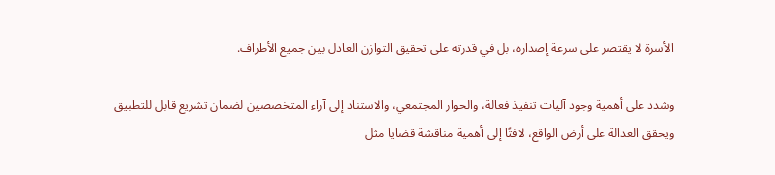الأسرة لا يقتصر على سرعة إصداره، بل في قدرته على تحقيق التوازن العادل بين جميع الأطراف.

وشدد على أهمية وجود آليات تنفيذ فعالة، والحوار المجتمعي، والاستناد إلى آراء المتخصصين لضمان تشريع قابل للتطبيق ويحقق العدالة على أرض الواقع، لافتًا إلى أهمية مناقشة قضايا مثل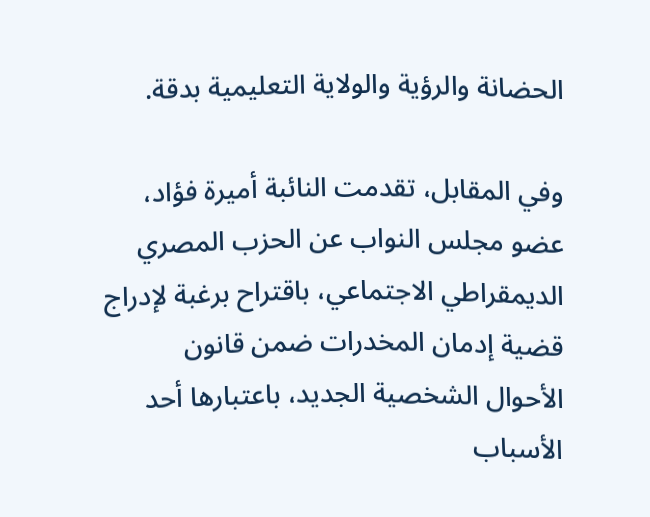الحضانة والرؤية والولاية التعليمية بدقة.

وفي المقابل، تقدمت النائبة أميرة فؤاد، عضو مجلس النواب عن الحزب المصري الديمقراطي الاجتماعي، باقتراح برغبة لإدراج قضية إدمان المخدرات ضمن قانون الأحوال الشخصية الجديد، باعتبارها أحد الأسباب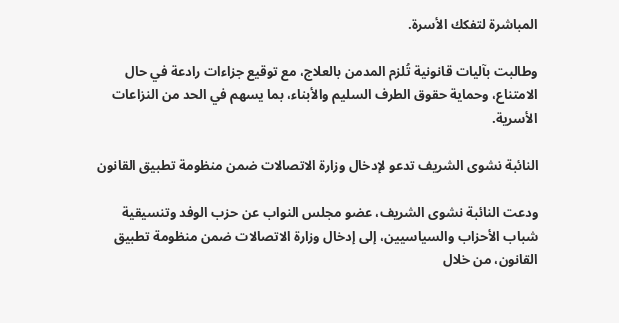المباشرة لتفكك الأسرة.

وطالبت بآليات قانونية تُلزم المدمن بالعلاج، مع توقيع جزاءات رادعة في حال الامتناع، وحماية حقوق الطرف السليم والأبناء، بما يسهم في الحد من النزاعات الأسرية.

النائبة نشوى الشريف تدعو لإدخال وزارة الاتصالات ضمن منظومة تطبيق القانون

ودعت النائبة نشوى الشريف، عضو مجلس النواب عن حزب الوفد وتنسيقية شباب الأحزاب والسياسيين، إلى إدخال وزارة الاتصالات ضمن منظومة تطبيق القانون، من خلال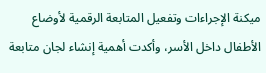ميكنة الإجراءات وتفعيل المتابعة الرقمية لأوضاع الأطفال داخل الأسر، وأكدت أهمية إنشاء لجان متابعة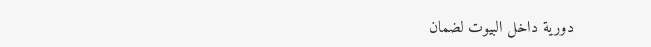دورية داخل البيوت لضمان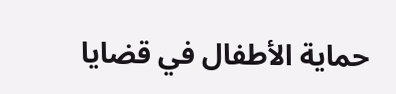حماية الأطفال في قضايا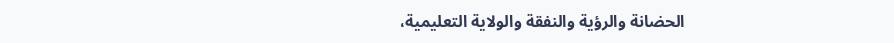الحضانة والرؤية والنفقة والولاية التعليمية،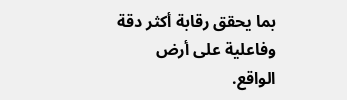بما يحقق رقابة أكثر دقة وفاعلية على أرض الواقع.